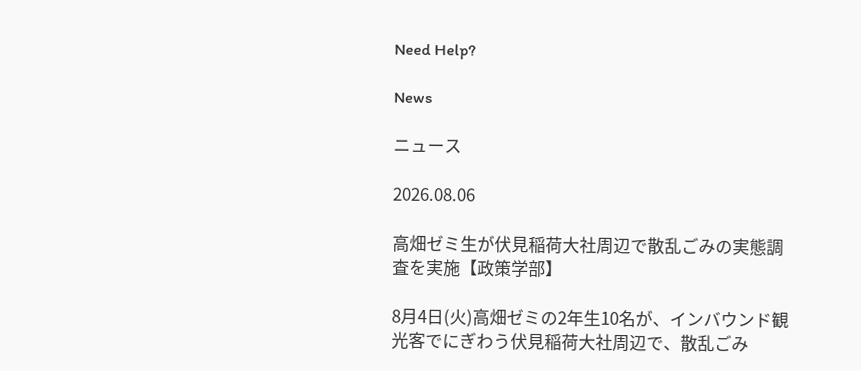Need Help?

News

ニュース

2026.08.06

高畑ゼミ生が伏見稲荷大社周辺で散乱ごみの実態調査を実施【政策学部】

8月4日(火)高畑ゼミの2年生10名が、インバウンド観光客でにぎわう伏見稲荷大社周辺で、散乱ごみ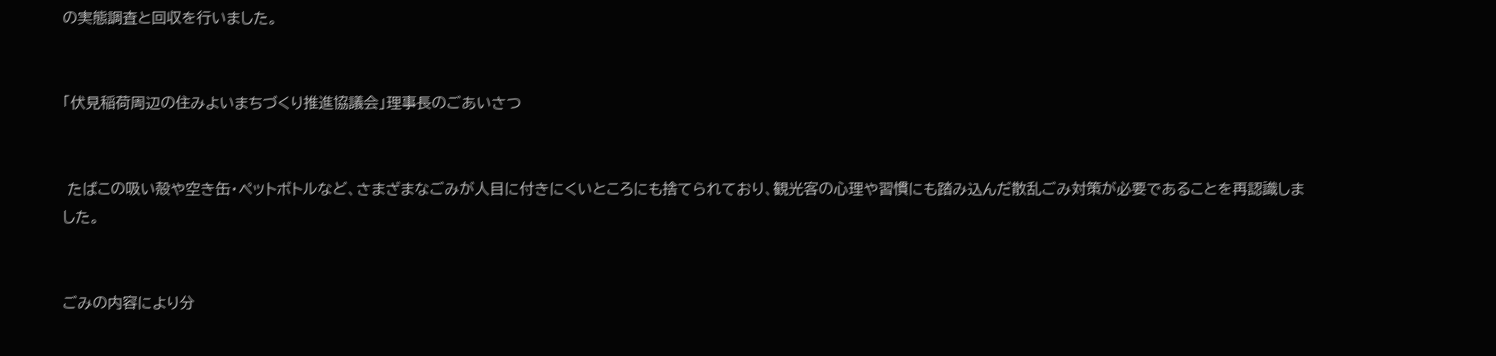の実態調査と回収を行いました。


「伏見稲荷周辺の住みよいまちづくり推進協議会」理事長のごあいさつ


 たばこの吸い殻や空き缶・ペットボトルなど、さまざまなごみが人目に付きにくいところにも捨てられており、観光客の心理や習慣にも踏み込んだ散乱ごみ対策が必要であることを再認識しました。


ごみの内容により分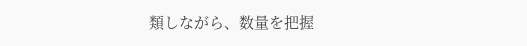類しながら、数量を把握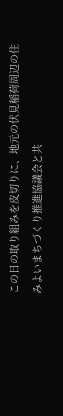この日の取り組みを皮切りに、地元の伏見稲荷周辺の住みよいまちづくり推進協議会と共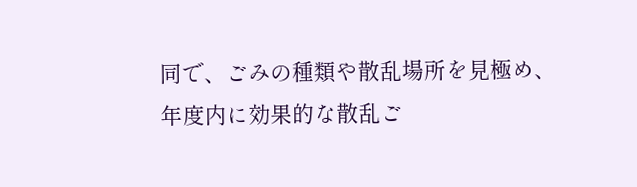同で、ごみの種類や散乱場所を見極め、年度内に効果的な散乱ご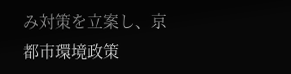み対策を立案し、京都市環境政策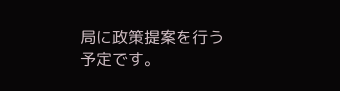局に政策提案を行う予定です。